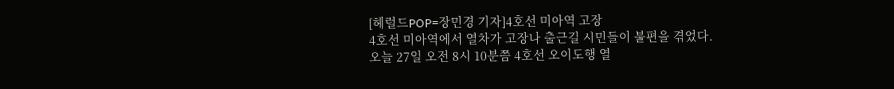[헤럴드POP=장민경 기자]4호선 미아역 고장
4호선 미아역에서 열차가 고장나 출근길 시민들이 불편을 겪었다.
오늘 27일 오전 8시 10분쯤 4호선 오이도행 열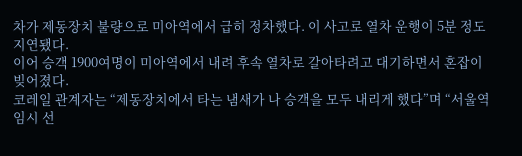차가 제동장치 불량으로 미아역에서 급히 정차했다. 이 사고로 열차 운행이 5분 정도 지연됐다.
이어 승객 1900여명이 미아역에서 내려 후속 열차로 갈아타려고 대기하면서 혼잡이 빚어졌다.
코레일 관계자는 “제동장치에서 타는 냄새가 나 승객을 모두 내리게 했다”며 “서울역 임시 선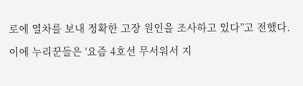로에 열차를 보내 정확한 고장 원인을 조사하고 있다”고 전했다.
이에 누리꾼들은 '요즘 4호선 무서워서 지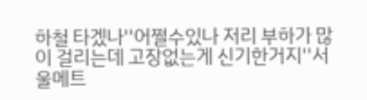하철 타겠나''어쩔수있나 저리 부하가 많이 걸리는데 고장없는게 신기한거지''서울메트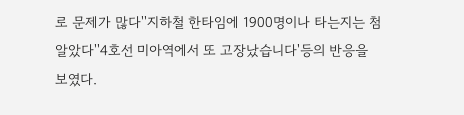로 문제가 많다''지하철 한타임에 1900명이나 타는지는 첨알았다''4호선 미아역에서 또 고장났습니다'등의 반응을 보였다.